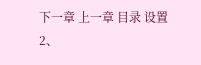下一章 上一章 目录 设置
2、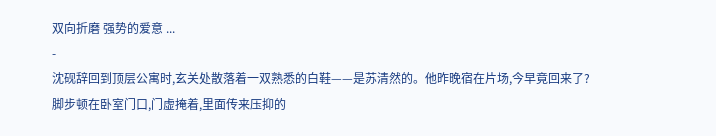双向折磨 强势的爱意 ...
-
沈砚辞回到顶层公寓时,玄关处散落着一双熟悉的白鞋——是苏清然的。他昨晚宿在片场,今早竟回来了?
脚步顿在卧室门口,门虚掩着,里面传来压抑的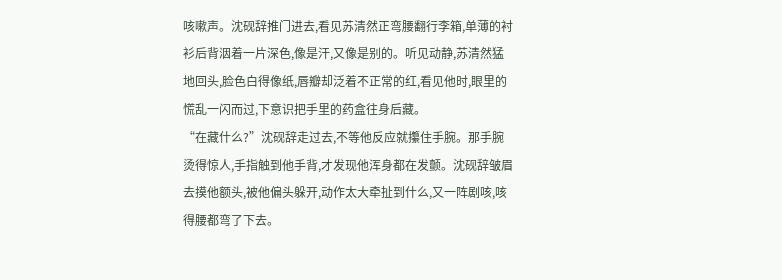咳嗽声。沈砚辞推门进去,看见苏清然正弯腰翻行李箱,单薄的衬衫后背洇着一片深色,像是汗,又像是别的。听见动静,苏清然猛地回头,脸色白得像纸,唇瓣却泛着不正常的红,看见他时,眼里的慌乱一闪而过,下意识把手里的药盒往身后藏。
“在藏什么?”沈砚辞走过去,不等他反应就攥住手腕。那手腕烫得惊人,手指触到他手背,才发现他浑身都在发颤。沈砚辞皱眉去摸他额头,被他偏头躲开,动作太大牵扯到什么,又一阵剧咳,咳得腰都弯了下去。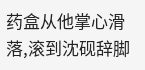药盒从他掌心滑落,滚到沈砚辞脚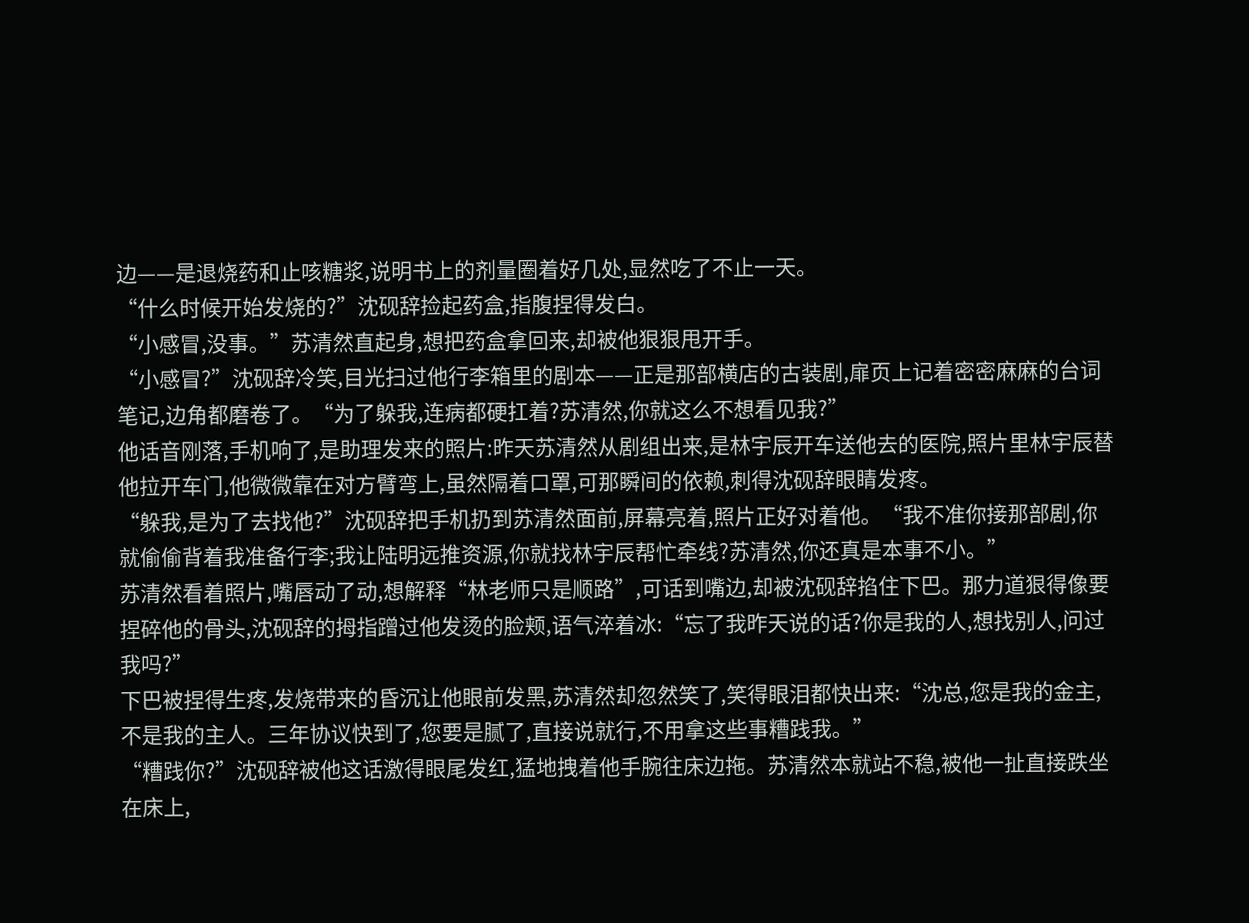边——是退烧药和止咳糖浆,说明书上的剂量圈着好几处,显然吃了不止一天。
“什么时候开始发烧的?”沈砚辞捡起药盒,指腹捏得发白。
“小感冒,没事。”苏清然直起身,想把药盒拿回来,却被他狠狠甩开手。
“小感冒?”沈砚辞冷笑,目光扫过他行李箱里的剧本——正是那部横店的古装剧,扉页上记着密密麻麻的台词笔记,边角都磨卷了。“为了躲我,连病都硬扛着?苏清然,你就这么不想看见我?”
他话音刚落,手机响了,是助理发来的照片:昨天苏清然从剧组出来,是林宇辰开车送他去的医院,照片里林宇辰替他拉开车门,他微微靠在对方臂弯上,虽然隔着口罩,可那瞬间的依赖,刺得沈砚辞眼睛发疼。
“躲我,是为了去找他?”沈砚辞把手机扔到苏清然面前,屏幕亮着,照片正好对着他。“我不准你接那部剧,你就偷偷背着我准备行李;我让陆明远推资源,你就找林宇辰帮忙牵线?苏清然,你还真是本事不小。”
苏清然看着照片,嘴唇动了动,想解释“林老师只是顺路”,可话到嘴边,却被沈砚辞掐住下巴。那力道狠得像要捏碎他的骨头,沈砚辞的拇指蹭过他发烫的脸颊,语气淬着冰:“忘了我昨天说的话?你是我的人,想找别人,问过我吗?”
下巴被捏得生疼,发烧带来的昏沉让他眼前发黑,苏清然却忽然笑了,笑得眼泪都快出来:“沈总,您是我的金主,不是我的主人。三年协议快到了,您要是腻了,直接说就行,不用拿这些事糟践我。”
“糟践你?”沈砚辞被他这话激得眼尾发红,猛地拽着他手腕往床边拖。苏清然本就站不稳,被他一扯直接跌坐在床上,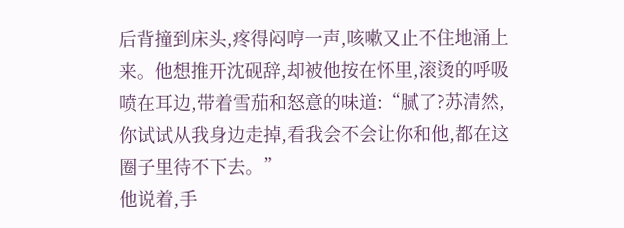后背撞到床头,疼得闷哼一声,咳嗽又止不住地涌上来。他想推开沈砚辞,却被他按在怀里,滚烫的呼吸喷在耳边,带着雪茄和怒意的味道:“腻了?苏清然,你试试从我身边走掉,看我会不会让你和他,都在这圈子里待不下去。”
他说着,手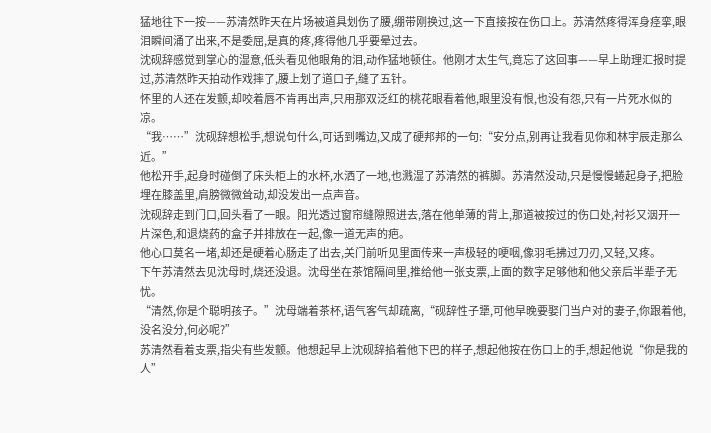猛地往下一按——苏清然昨天在片场被道具划伤了腰,绷带刚换过,这一下直接按在伤口上。苏清然疼得浑身痉挛,眼泪瞬间涌了出来,不是委屈,是真的疼,疼得他几乎要晕过去。
沈砚辞感觉到掌心的湿意,低头看见他眼角的泪,动作猛地顿住。他刚才太生气,竟忘了这回事——早上助理汇报时提过,苏清然昨天拍动作戏摔了,腰上划了道口子,缝了五针。
怀里的人还在发颤,却咬着唇不肯再出声,只用那双泛红的桃花眼看着他,眼里没有恨,也没有怨,只有一片死水似的凉。
“我……”沈砚辞想松手,想说句什么,可话到嘴边,又成了硬邦邦的一句:“安分点,别再让我看见你和林宇辰走那么近。”
他松开手,起身时碰倒了床头柜上的水杯,水洒了一地,也溅湿了苏清然的裤脚。苏清然没动,只是慢慢蜷起身子,把脸埋在膝盖里,肩膀微微耸动,却没发出一点声音。
沈砚辞走到门口,回头看了一眼。阳光透过窗帘缝隙照进去,落在他单薄的背上,那道被按过的伤口处,衬衫又洇开一片深色,和退烧药的盒子并排放在一起,像一道无声的疤。
他心口莫名一堵,却还是硬着心肠走了出去,关门前听见里面传来一声极轻的哽咽,像羽毛拂过刀刃,又轻,又疼。
下午苏清然去见沈母时,烧还没退。沈母坐在茶馆隔间里,推给他一张支票,上面的数字足够他和他父亲后半辈子无忧。
“清然,你是个聪明孩子。”沈母端着茶杯,语气客气却疏离,“砚辞性子犟,可他早晚要娶门当户对的妻子,你跟着他,没名没分,何必呢?”
苏清然看着支票,指尖有些发颤。他想起早上沈砚辞掐着他下巴的样子,想起他按在伤口上的手,想起他说“你是我的人”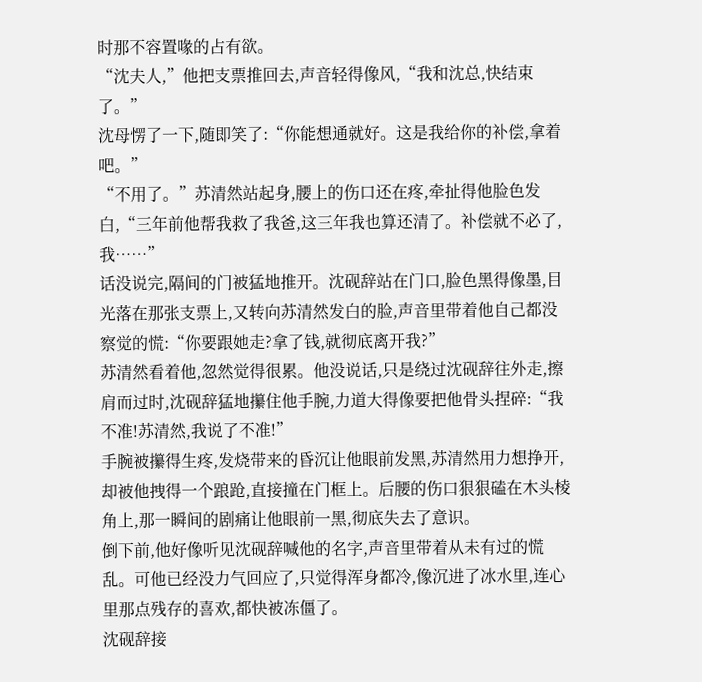时那不容置喙的占有欲。
“沈夫人,”他把支票推回去,声音轻得像风,“我和沈总,快结束了。”
沈母愣了一下,随即笑了:“你能想通就好。这是我给你的补偿,拿着吧。”
“不用了。”苏清然站起身,腰上的伤口还在疼,牵扯得他脸色发白,“三年前他帮我救了我爸,这三年我也算还清了。补偿就不必了,我……”
话没说完,隔间的门被猛地推开。沈砚辞站在门口,脸色黑得像墨,目光落在那张支票上,又转向苏清然发白的脸,声音里带着他自己都没察觉的慌:“你要跟她走?拿了钱,就彻底离开我?”
苏清然看着他,忽然觉得很累。他没说话,只是绕过沈砚辞往外走,擦肩而过时,沈砚辞猛地攥住他手腕,力道大得像要把他骨头捏碎:“我不准!苏清然,我说了不准!”
手腕被攥得生疼,发烧带来的昏沉让他眼前发黑,苏清然用力想挣开,却被他拽得一个踉跄,直接撞在门框上。后腰的伤口狠狠磕在木头棱角上,那一瞬间的剧痛让他眼前一黑,彻底失去了意识。
倒下前,他好像听见沈砚辞喊他的名字,声音里带着从未有过的慌乱。可他已经没力气回应了,只觉得浑身都冷,像沉进了冰水里,连心里那点残存的喜欢,都快被冻僵了。
沈砚辞接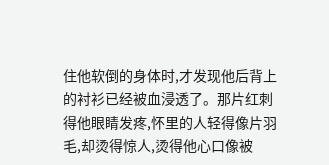住他软倒的身体时,才发现他后背上的衬衫已经被血浸透了。那片红刺得他眼睛发疼,怀里的人轻得像片羽毛,却烫得惊人,烫得他心口像被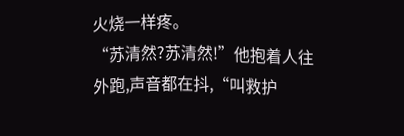火烧一样疼。
“苏清然?苏清然!”他抱着人往外跑,声音都在抖,“叫救护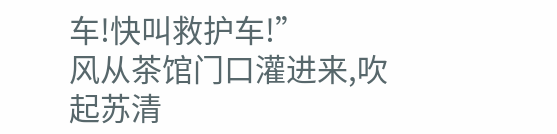车!快叫救护车!”
风从茶馆门口灌进来,吹起苏清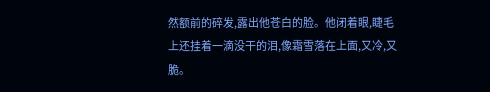然额前的碎发,露出他苍白的脸。他闭着眼,睫毛上还挂着一滴没干的泪,像霜雪落在上面,又冷,又脆。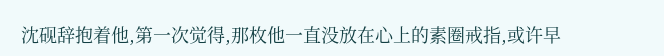沈砚辞抱着他,第一次觉得,那枚他一直没放在心上的素圈戒指,或许早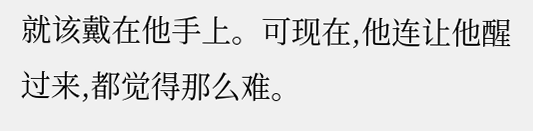就该戴在他手上。可现在,他连让他醒过来,都觉得那么难。